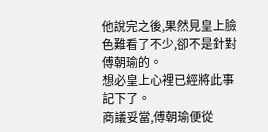他說完之後,果然見皇上臉色難看了不少,卻不是針對傅朝瑜的。
想必皇上心裡已經將此事記下了。
商議妥當,傅朝瑜便從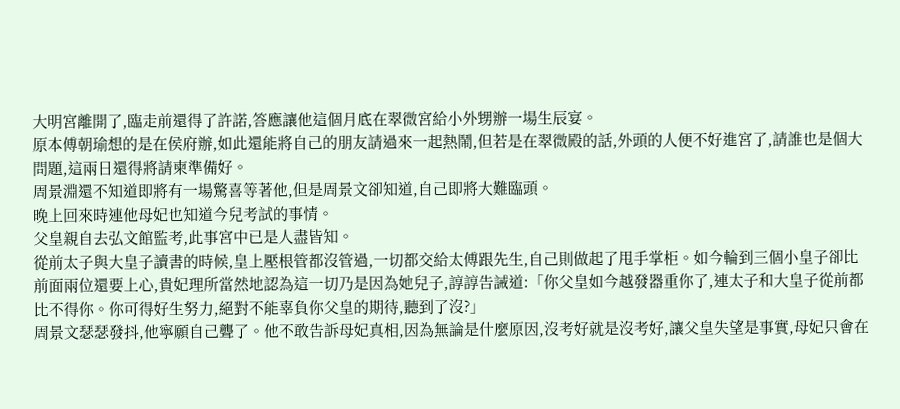大明宮離開了,臨走前還得了許諾,答應讓他這個月底在翠微宮給小外甥辦一場生辰宴。
原本傅朝瑜想的是在侯府辦,如此還能將自己的朋友請過來一起熱鬧,但若是在翠微殿的話,外頭的人便不好進宮了,請誰也是個大問題,這兩日還得將請柬準備好。
周景淵還不知道即將有一場驚喜等著他,但是周景文卻知道,自己即將大難臨頭。
晚上回來時連他母妃也知道今兒考試的事情。
父皇親自去弘文館監考,此事宮中已是人盡皆知。
從前太子與大皇子讀書的時候,皇上壓根管都沒管過,一切都交給太傅跟先生,自己則做起了甩手掌柜。如今輪到三個小皇子卻比前面兩位還要上心,貴妃理所當然地認為這一切乃是因為她兒子,諄諄告誡道:「你父皇如今越發器重你了,連太子和大皇子從前都比不得你。你可得好生努力,絕對不能辜負你父皇的期待,聽到了沒?」
周景文瑟瑟發抖,他寧願自己聾了。他不敢告訴母妃真相,因為無論是什麼原因,沒考好就是沒考好,讓父皇失望是事實,母妃只會在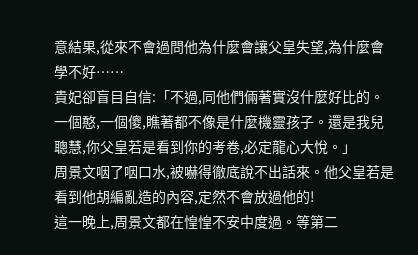意結果,從來不會過問他為什麼會讓父皇失望,為什麼會學不好……
貴妃卻盲目自信:「不過,同他們倆著實沒什麼好比的。一個憨,一個傻,瞧著都不像是什麼機靈孩子。還是我兒聰慧,你父皇若是看到你的考卷,必定龍心大悅。」
周景文咽了咽口水,被嚇得徹底說不出話來。他父皇若是看到他胡編亂造的內容,定然不會放過他的!
這一晚上,周景文都在惶惶不安中度過。等第二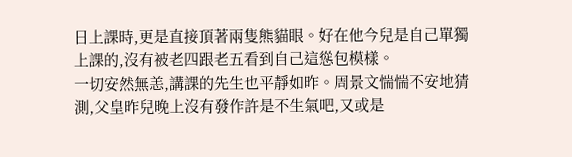日上課時,更是直接頂著兩隻熊貓眼。好在他今兒是自己單獨上課的,沒有被老四跟老五看到自己這慫包模樣。
一切安然無恙,講課的先生也平靜如昨。周景文惴惴不安地猜測,父皇昨兒晚上沒有發作許是不生氣吧,又或是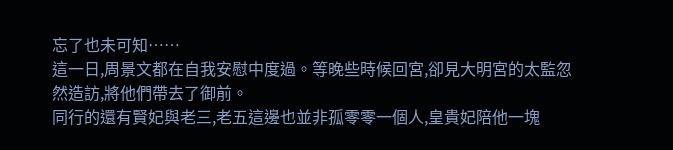忘了也未可知……
這一日,周景文都在自我安慰中度過。等晚些時候回宮,卻見大明宮的太監忽然造訪,將他們帶去了御前。
同行的還有賢妃與老三,老五這邊也並非孤零零一個人,皇貴妃陪他一塊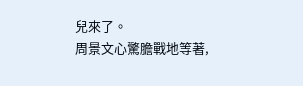兒來了。
周景文心驚膽戰地等著,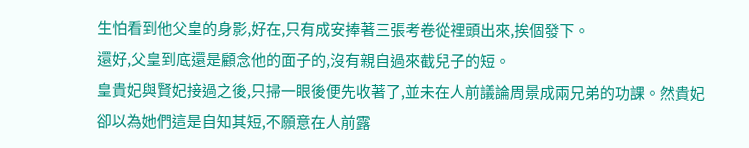生怕看到他父皇的身影,好在,只有成安捧著三張考卷從裡頭出來,挨個發下。
還好,父皇到底還是顧念他的面子的,沒有親自過來截兒子的短。
皇貴妃與賢妃接過之後,只掃一眼後便先收著了,並未在人前議論周景成兩兄弟的功課。然貴妃卻以為她們這是自知其短,不願意在人前露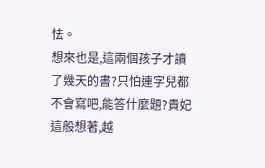怯。
想來也是,這兩個孩子才讀了幾天的書?只怕連字兒都不會寫吧,能答什麼題?貴妃這般想著,越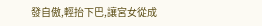發自傲,輕抬下巴,讓宮女從成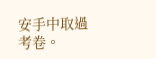安手中取過考卷。